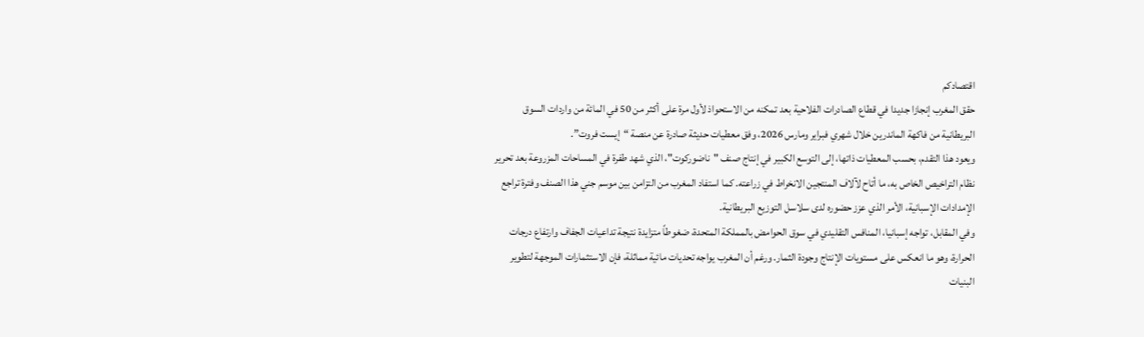اقتصادكم
حقق المغرب إنجازا جديدا في قطاع الصادرات الفلاحية بعد تمكنه من الاستحواذ لأول مرة على أكثر من 50 في المائة من واردات السوق البريطانية من فاكهة الماندرين خلال شهري فبراير ومارس 2026، وفق معطيات حديثة صادرة عن منصة “إيست فروت”.
ويعود هذا التقدم، بحسب المعطيات ذاتها، إلى التوسع الكبير في إنتاج صنف "ناضوركوت"، الذي شهد طفرة في المساحات المزروعة بعد تحرير نظام التراخيص الخاص به، ما أتاح لآلاف المنتجين الانخراط في زراعته. كما استفاد المغرب من التزامن بين موسم جني هذا الصنف وفترة تراجع الإمدادات الإسبانية، الأمر الذي عزز حضوره لدى سلاسل التوزيع البريطانية.
وفي المقابل، تواجه إسبانيا، المنافس التقليدي في سوق الحوامض بالمملكة المتحدة، ضغوطاً متزايدة نتيجة تداعيات الجفاف وارتفاع درجات الحرارة، وهو ما انعكس على مستويات الإنتاج وجودة الثمار. ورغم أن المغرب يواجه تحديات مائية مماثلة، فإن الاستثمارات الموجهة لتطوير البنيات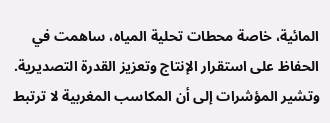المائية، خاصة محطات تحلية المياه، ساهمت في الحفاظ على استقرار الإنتاج وتعزيز القدرة التصديرية.
وتشير المؤشرات إلى أن المكاسب المغربية لا ترتبط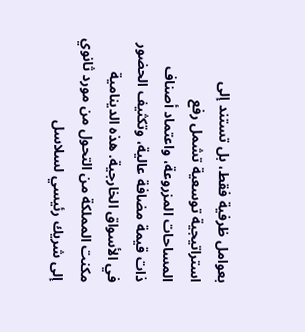بعوامل ظرفية فقط، بل تستند إلى استراتيجية توسعية تشمل رفع المساحات المزروعة، واعتماد أصناف ذات قيمة مضافة عالية، وتكثيف الحضور في الأسواق الخارجية. هذه الدينامية مكنت المملكة من التحول من مورد ثانوي إلى شريك رئيسي لسلاسل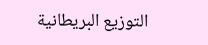التوزيع البريطانية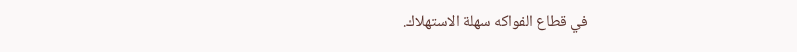في قطاع الفواكه سهلة الاستهلاك.